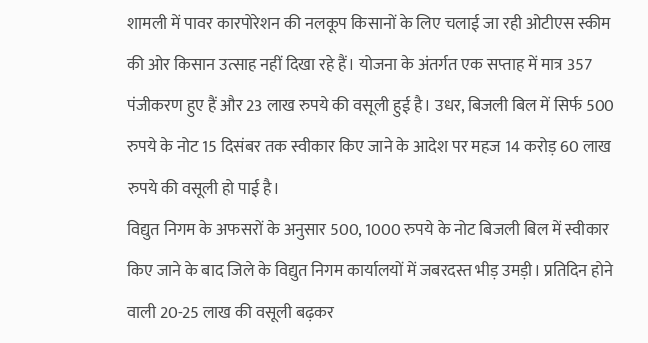शामली में पावर कारपोरेशन की नलकूप किसानों के लिए चलाई जा रही ओटीएस स्कीम की ओर किसान उत्साह नहीं दिखा रहे हैं। योजना के अंतर्गत एक सप्ताह में मात्र 357 पंजीकरण हुए हैं और 23 लाख रुपये की वसूली हुई है। उधर, बिजली बिल में सिर्फ 500 रुपये के नोट 15 दिसंबर तक स्वीकार किए जाने के आदेश पर महज 14 करोड़ 60 लाख रुपये की वसूली हो पाई है।
विद्युत निगम के अफसरों के अनुसार 500, 1000 रुपये के नोट बिजली बिल में स्वीकार किए जाने के बाद जिले के विद्युत निगम कार्यालयों में जबरदस्त भीड़ उमड़ी। प्रतिदिन होने वाली 20-25 लाख की वसूली बढ़कर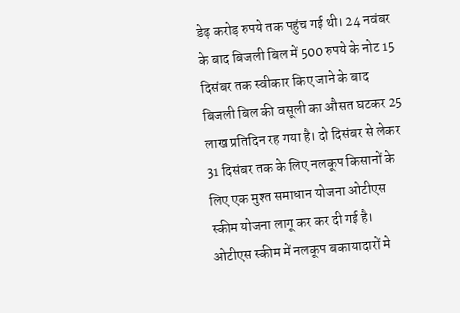डेढ़ करोड़ रुपये तक पहुंच गई थी। 24 नवंबर के बाद बिजली बिल में 500 रुपये के नोट 15 दिसंबर तक स्वीकार किए जाने के बाद बिजली बिल की वसूली का औसत घटकर 25 लाख प्रतिदिन रह गया है। दो दिसंबर से लेकर 31 दिसंबर तक के लिए नलकूप किसानों के लिए एक मुश्त समाधान योजना ओटीएस स्कीम योजना लागू कर कर दी गई है। ओटीएस स्कीम में नलकूप बकायादारों मे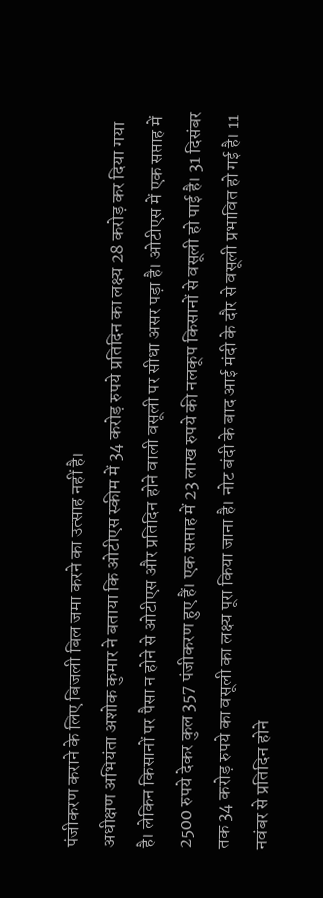पंजीकरण कराने के लिए बिजली बिल जमा करने का उत्साह नहीं है।
अधीक्षण अभियंता अशोक कुमार ने बताया कि ओटीएस स्कीम में 34 करोड़ रुपये प्रतिदिन का लक्ष्य 28 करोड़ कर दिया गया है। लेकिन किसानों पर पैसा न होने से ओटीएस और प्रतिदिन होने वाली वसूली पर सीधा असर पड़ा है। ओटीएस में एक सप्ताह में 2500 रुपये देकर कुल 357 पंजीकरण हुए हैं। एक सप्ताह में 23 लाख रुपये की नलकूप किसानों से वसूली हो पाई है। 31 दिसंबर तक 34 करोड़ रुपये का वसूली का लक्ष्य पूरा किया जाना है। नोट बंदी के बाद आई मंदी के दौर से वसूली प्रभावित हो गई है। 11 नवंबर से प्रतिदिन होने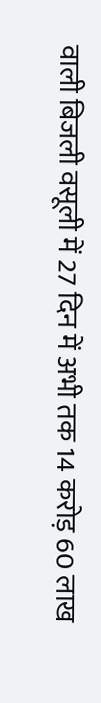वाली बिजली वसूली में 27 दिन में अभी तक 14 करोड़ 60 लाख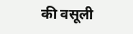की वसूली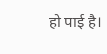हो पाई है।